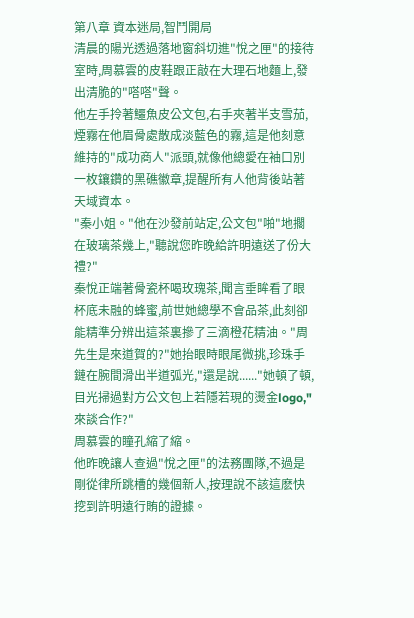第八章 資本迷局,智鬥開局
清晨的陽光透過落地窗斜切進"悅之匣"的接待室時,周慕雲的皮鞋跟正敲在大理石地麵上,發出清脆的"嗒嗒"聲。
他左手拎著鱷魚皮公文包,右手夾著半支雪茄,煙霧在他眉骨處散成淡藍色的霧,這是他刻意維持的"成功商人"派頭,就像他總愛在袖口別一枚鑲鑽的黑礁徽章,提醒所有人他背後站著天域資本。
"秦小姐。"他在沙發前站定,公文包"啪"地擱在玻璃茶幾上,"聽說您昨晚給許明遠送了份大禮?"
秦悅正端著骨瓷杯喝玫瑰茶,聞言垂眸看了眼杯底未融的蜂蜜,前世她總學不會品茶,此刻卻能精準分辨出這茶裏摻了三滴橙花精油。"周先生是來道賀的?"她抬眼時眼尾微挑,珍珠手鏈在腕間滑出半道弧光,"還是說......"她頓了頓,目光掃過對方公文包上若隱若現的燙金logo,"來談合作?"
周慕雲的瞳孔縮了縮。
他昨晚讓人查過"悅之匣"的法務團隊,不過是剛從律所跳槽的幾個新人,按理說不該這麽快挖到許明遠行賄的證據。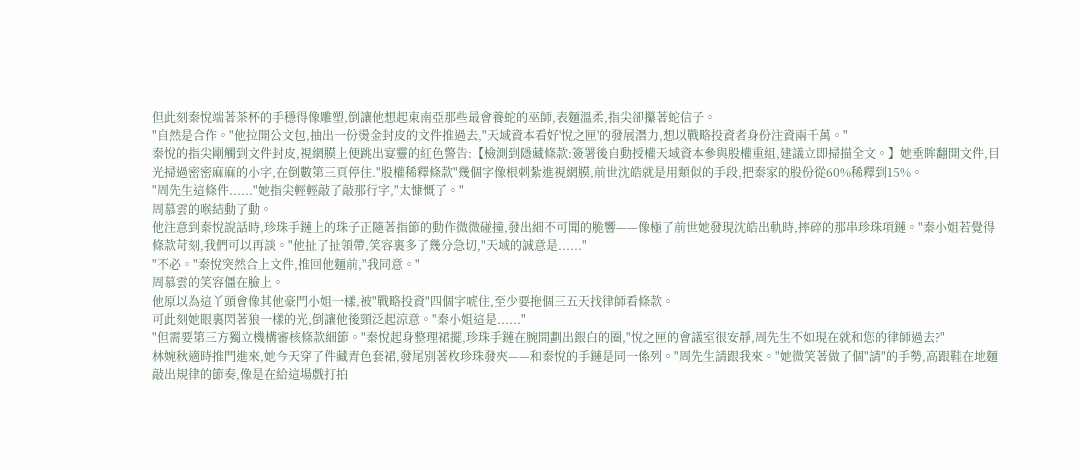但此刻秦悅端著茶杯的手穩得像雕塑,倒讓他想起東南亞那些最會養蛇的巫師,表麵溫柔,指尖卻攥著蛇信子。
"自然是合作。"他拉開公文包,抽出一份燙金封皮的文件推過去,"天域資本看好'悅之匣'的發展潛力,想以戰略投資者身份注資兩千萬。"
秦悅的指尖剛觸到文件封皮,視網膜上便跳出宴靈的紅色警告:【檢測到隱藏條款:簽署後自動授權天域資本參與股權重組,建議立即掃描全文。】她垂眸翻開文件,目光掃過密密麻麻的小字,在倒數第三頁停住."股權稀釋條款"幾個字像根刺紮進視網膜,前世沈皓就是用類似的手段,把秦家的股份從60%稀釋到15%。
"周先生這條件......"她指尖輕輕敲了敲那行字,"太慷慨了。"
周慕雲的喉結動了動。
他注意到秦悅說話時,珍珠手鏈上的珠子正隨著指節的動作微微碰撞,發出細不可聞的脆響——像極了前世她發現沈皓出軌時,摔碎的那串珍珠項鏈。"秦小姐若覺得條款苛刻,我們可以再談。"他扯了扯領帶,笑容裏多了幾分急切,"天域的誠意是......"
"不必。"秦悅突然合上文件,推回他麵前,"我同意。"
周慕雲的笑容僵在臉上。
他原以為這丫頭會像其他豪門小姐一樣,被"戰略投資"四個字唬住,至少要拖個三五天找律師看條款。
可此刻她眼裏閃著狼一樣的光,倒讓他後頸泛起涼意。"秦小姐這是......"
"但需要第三方獨立機構審核條款細節。"秦悅起身整理裙擺,珍珠手鏈在腕間劃出銀白的圈,"悅之匣的會議室很安靜,周先生不如現在就和您的律師過去?"
林婉秋適時推門進來,她今天穿了件藏青色套裙,發尾別著枚珍珠發夾——和秦悅的手鏈是同一係列。"周先生請跟我來。"她微笑著做了個"請"的手勢,高跟鞋在地麵敲出規律的節奏,像是在給這場戲打拍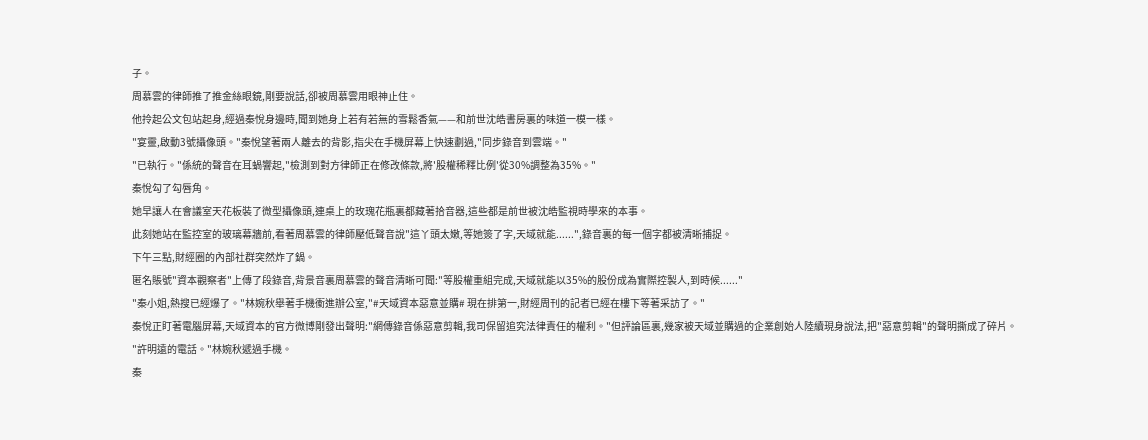子。
周慕雲的律師推了推金絲眼鏡,剛要說話,卻被周慕雲用眼神止住。
他拎起公文包站起身,經過秦悅身邊時,聞到她身上若有若無的雪鬆香氣——和前世沈皓書房裏的味道一模一樣。
"宴靈,啟動3號攝像頭。"秦悅望著兩人離去的背影,指尖在手機屏幕上快速劃過,"同步錄音到雲端。"
"已執行。"係統的聲音在耳蝸響起,"檢測到對方律師正在修改條款,將'股權稀釋比例'從30%調整為35%。"
秦悅勾了勾唇角。
她早讓人在會議室天花板裝了微型攝像頭,連桌上的玫瑰花瓶裏都藏著拾音器,這些都是前世被沈皓監視時學來的本事。
此刻她站在監控室的玻璃幕牆前,看著周慕雲的律師壓低聲音說"這丫頭太嫩,等她簽了字,天域就能......",錄音裏的每一個字都被清晰捕捉。
下午三點,財經圈的內部社群突然炸了鍋。
匿名賬號"資本觀察者"上傳了段錄音,背景音裏周慕雲的聲音清晰可聞:"等股權重組完成,天域就能以35%的股份成為實際控製人,到時候......"
"秦小姐,熱搜已經爆了。"林婉秋舉著手機衝進辦公室,"#天域資本惡意並購# 現在排第一,財經周刊的記者已經在樓下等著采訪了。"
秦悅正盯著電腦屏幕,天域資本的官方微博剛發出聲明:"網傳錄音係惡意剪輯,我司保留追究法律責任的權利。"但評論區裏,幾家被天域並購過的企業創始人陸續現身說法,把"惡意剪輯"的聲明撕成了碎片。
"許明遠的電話。"林婉秋遞過手機。
秦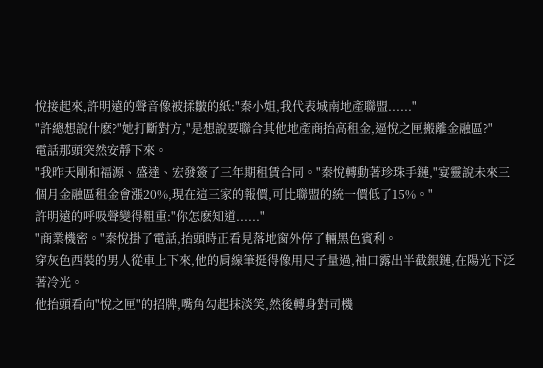悅接起來,許明遠的聲音像被揉皺的紙:"秦小姐,我代表城南地產聯盟......"
"許總想說什麽?"她打斷對方,"是想說要聯合其他地產商抬高租金,逼悅之匣搬離金融區?"
電話那頭突然安靜下來。
"我昨天剛和福源、盛達、宏發簽了三年期租賃合同。"秦悅轉動著珍珠手鏈,"宴靈說未來三個月金融區租金會漲20%,現在這三家的報價,可比聯盟的統一價低了15%。"
許明遠的呼吸聲變得粗重:"你怎麽知道......"
"商業機密。"秦悅掛了電話,抬頭時正看見落地窗外停了輛黑色賓利。
穿灰色西裝的男人從車上下來,他的肩線筆挺得像用尺子量過,袖口露出半截銀鏈,在陽光下泛著冷光。
他抬頭看向"悅之匣"的招牌,嘴角勾起抹淡笑,然後轉身對司機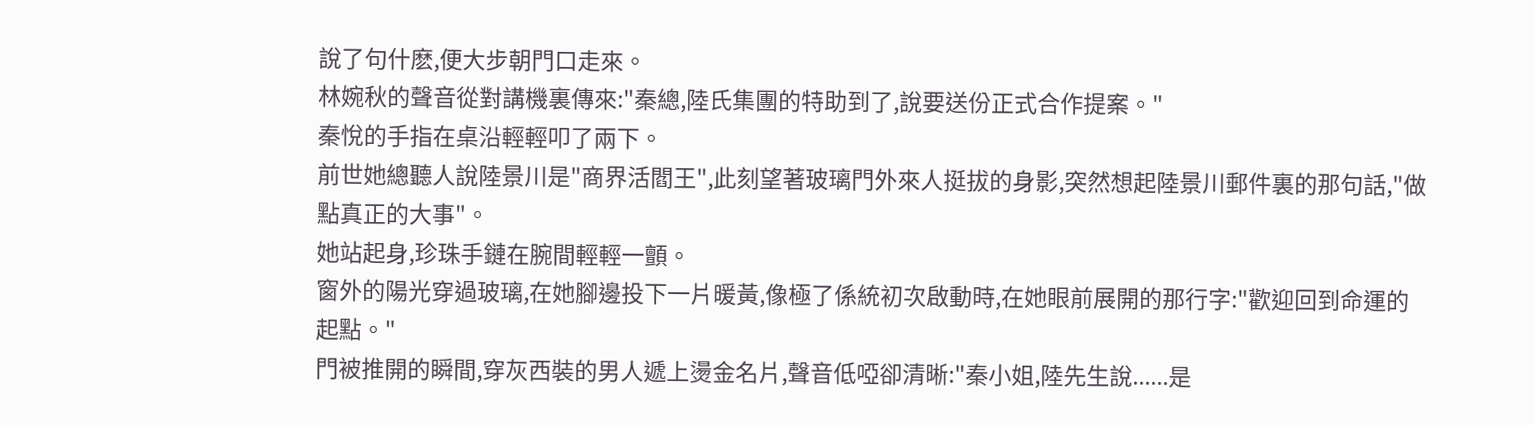說了句什麽,便大步朝門口走來。
林婉秋的聲音從對講機裏傳來:"秦總,陸氏集團的特助到了,說要送份正式合作提案。"
秦悅的手指在桌沿輕輕叩了兩下。
前世她總聽人說陸景川是"商界活閻王",此刻望著玻璃門外來人挺拔的身影,突然想起陸景川郵件裏的那句話,"做點真正的大事"。
她站起身,珍珠手鏈在腕間輕輕一顫。
窗外的陽光穿過玻璃,在她腳邊投下一片暖黃,像極了係統初次啟動時,在她眼前展開的那行字:"歡迎回到命運的起點。"
門被推開的瞬間,穿灰西裝的男人遞上燙金名片,聲音低啞卻清晰:"秦小姐,陸先生說......是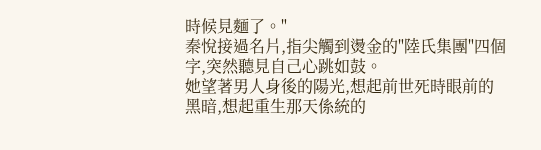時候見麵了。"
秦悅接過名片,指尖觸到燙金的"陸氏集團"四個字,突然聽見自己心跳如鼓。
她望著男人身後的陽光,想起前世死時眼前的黑暗,想起重生那天係統的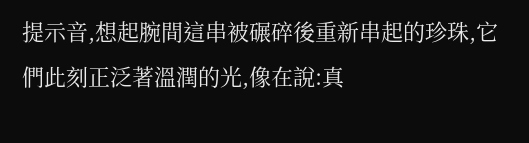提示音,想起腕間這串被碾碎後重新串起的珍珠,它們此刻正泛著溫潤的光,像在說:真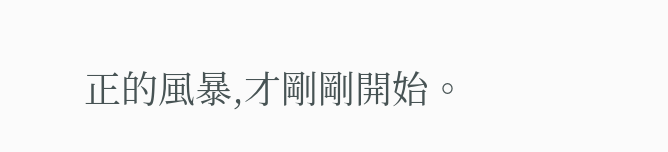正的風暴,才剛剛開始。